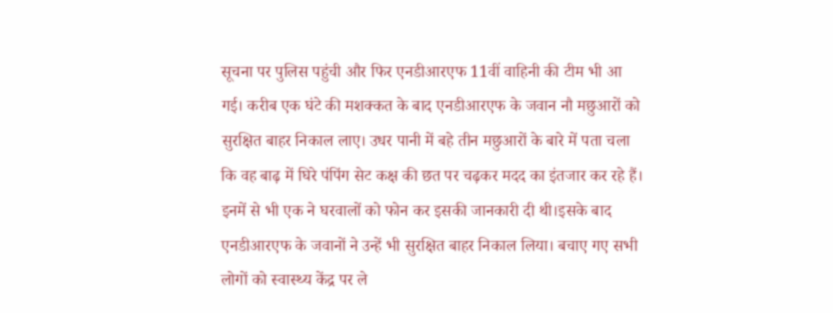सूचना पर पुलिस पहुंची और फिर एनडीआरएफ 11वीं वाहिनी की टीम भी आ गई। करीब एक घंटे की मशक्कत के बाद एनडीआरएफ के जवान नौ मछुआरों को सुरक्षित बाहर निकाल लाए। उधर पानी में बहे तीन मछुआरों के बारे में पता चला कि वह बाढ़ में घिरे पंपिंग सेट कक्ष की छत पर चढ़कर मदद का इंतजार कर रहे हैं। इनमें से भी एक ने घरवालों को फोन कर इसकी जानकारी दी थी।इसके बाद एनडीआरएफ के जवानों ने उन्हें भी सुरक्षित बाहर निकाल लिया। बचाए गए सभी लोगों को स्वास्थ्य केंद्र पर ले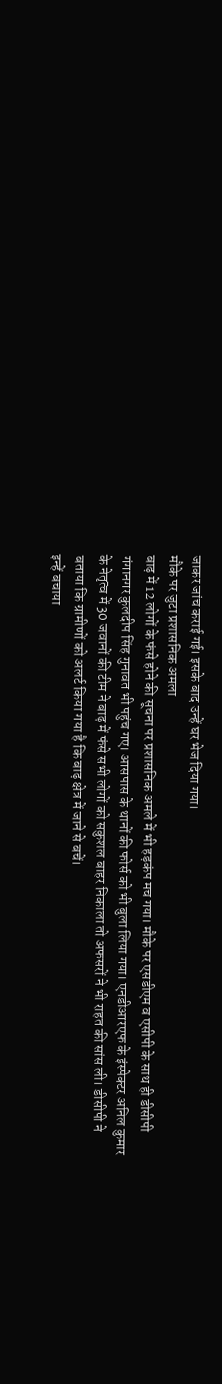जाकर जांच कराई गई। इसके बाद उन्हें घर भेज दिया गया।
मौके पर जुटा प्रशासनिक अमला
बाढ़ में 12 लोगों के फंसे होने की सूचना पर प्रशासनिक अमले में भी हड़कंप मच गया। मौके पर एसडीएम व एसीपी के साथ ही डीसीपी गंगानगर कुलदीप सिंह गुनावत भी पहुंच गए। आसपास के थानों की फोर्स को भी बुला लिया गया। एनडीआरएफ के इंस्पेक्टर अनिल कुमार के नेतृत्व में 30 जवानों की टीम ने बाढ़ में फंसे सभी लोगों को सकुशल बाहर निकाला तो अफसरों ने भी राहत की सांस ली। डीसीपी ने बताया कि ग्रामीणों को अलर्ट किया गया है कि बाढ़ क्षेत्र में जाने से बचें।
इन्हें बचाया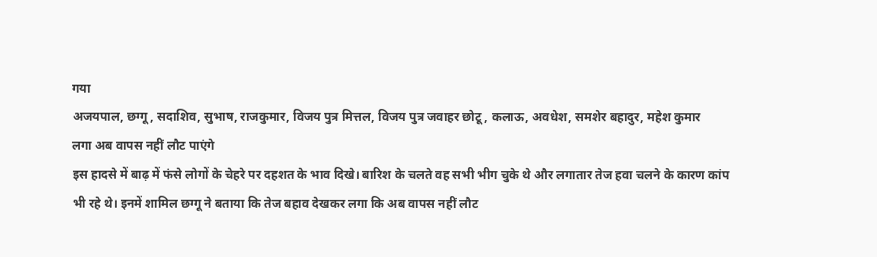गया
अजयपाल, छग्गू, सदाशिव, सुभाष, राजकुमार, विजय पुत्र मित्तल, विजय पुत्र जवाहर छोटू, कलाऊ, अवधेश, समशेर बहादुर, महेश कुमार
लगा अब वापस नहीं लौट पाएंगे
इस हादसे में बाढ़ में फंसे लोगों के चेहरे पर दहशत के भाव दिखे। बारिश के चलते वह सभी भीग चुके थे और लगातार तेज हवा चलने के कारण कांप भी रहे थे। इनमें शामिल छग्गू ने बताया कि तेज बहाव देखकर लगा कि अब वापस नहीं लौट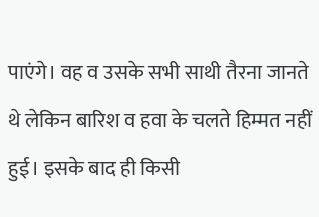पाएंगे। वह व उसके सभी साथी तैरना जानते थे लेकिन बारिश व हवा के चलते हिम्मत नहीं हुई। इसके बाद ही किसी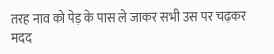तरह नाव को पेड़ के पास ले जाकर सभी उस पर चढ़कर मदद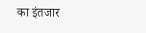का इंतजार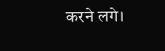करने लगे।